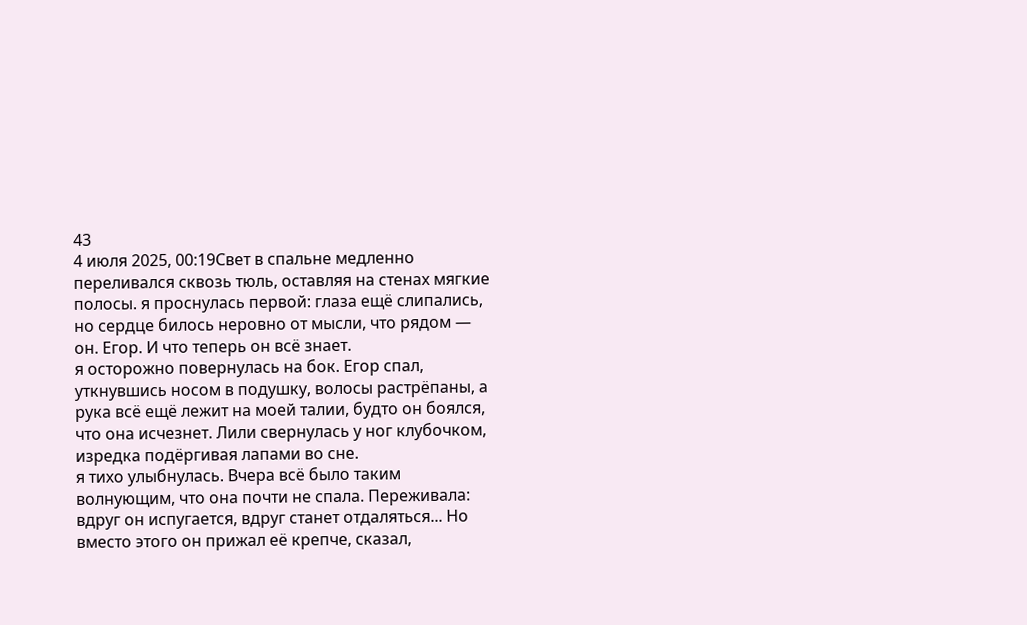43
4 июля 2025, 00:19Свет в спальне медленно переливался сквозь тюль, оставляя на стенах мягкие полосы. я проснулась первой: глаза ещё слипались, но сердце билось неровно от мысли, что рядом — он. Егор. И что теперь он всё знает.
я осторожно повернулась на бок. Егор спал, уткнувшись носом в подушку, волосы растрёпаны, а рука всё ещё лежит на моей талии, будто он боялся, что она исчезнет. Лили свернулась у ног клубочком, изредка подёргивая лапами во сне.
я тихо улыбнулась. Вчера всё было таким волнующим, что она почти не спала. Переживала: вдруг он испугается, вдруг станет отдаляться... Но вместо этого он прижал её крепче, сказал,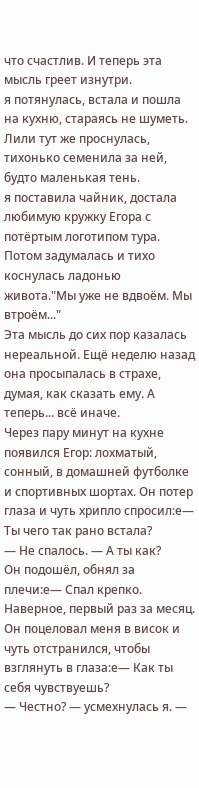что счастлив. И теперь эта мысль греет изнутри.
я потянулась, встала и пошла на кухню, стараясь не шуметь. Лили тут же проснулась, тихонько семенила за ней, будто маленькая тень.
я поставила чайник, достала любимую кружку Егора с потёртым логотипом тура. Потом задумалась и тихо коснулась ладонью живота."Мы уже не вдвоём. Мы втроём..."
Эта мысль до сих пор казалась нереальной. Ещё неделю назад она просыпалась в страхе, думая, как сказать ему. А теперь... всё иначе.
Через пару минут на кухне появился Егор: лохматый, сонный, в домашней футболке и спортивных шортах. Он потер глаза и чуть хрипло спросил:е— Ты чего так рано встала?
— Не спалось. — А ты как?
Он подошёл, обнял за плечи:е— Спал крепко. Наверное, первый раз за месяц.
Он поцеловал меня в висок и чуть отстранился, чтобы взглянуть в глаза:е— Как ты себя чувствуешь?
— Честно? — усмехнулась я. —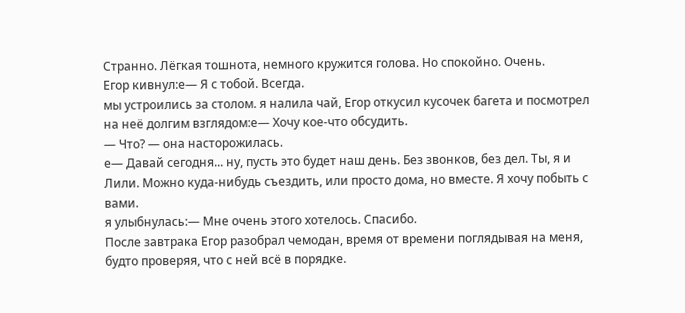Странно. Лёгкая тошнота, немного кружится голова. Но спокойно. Очень.
Егор кивнул:е— Я с тобой. Всегда.
мы устроились за столом. я налила чай, Егор откусил кусочек багета и посмотрел на неё долгим взглядом:е— Хочу кое‑что обсудить.
— Что? — она насторожилась.
е— Давай сегодня... ну, пусть это будет наш день. Без звонков, без дел. Ты, я и Лили. Можно куда‑нибудь съездить, или просто дома, но вместе. Я хочу побыть с вами.
я улыбнулась:— Мне очень этого хотелось. Спасибо.
После завтрака Егор разобрал чемодан, время от времени поглядывая на меня, будто проверяя, что с ней всё в порядке.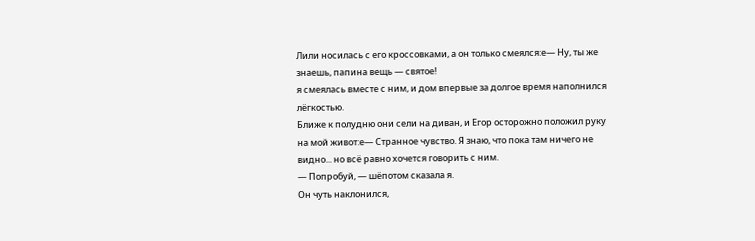Лили носилась с его кроссовками, а он только смеялся:е— Ну, ты же знаешь, папина вещь — святое!
я смеялась вместе с ним, и дом впервые за долгое время наполнился лёгкостью.
Ближе к полудню они сели на диван, и Егор осторожно положил руку на мой живот:е— Странное чувство. Я знаю, что пока там ничего не видно... но всё равно хочется говорить с ним.
— Попробуй, — шёпотом сказала я.
Он чуть наклонился,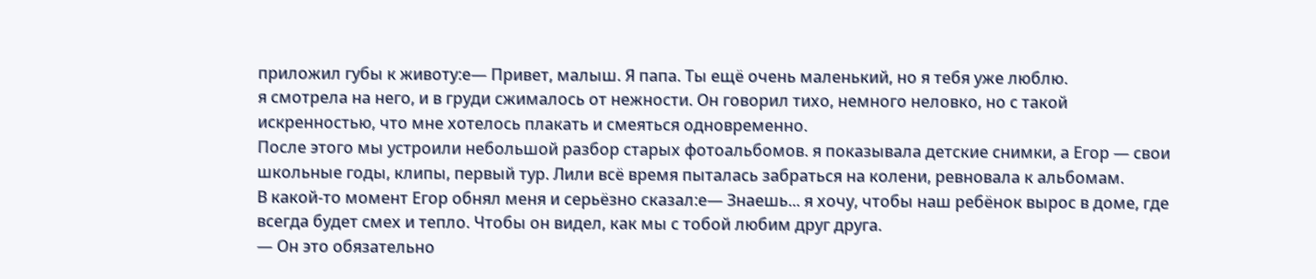приложил губы к животу:е— Привет, малыш. Я папа. Ты ещё очень маленький, но я тебя уже люблю.
я смотрела на него, и в груди сжималось от нежности. Он говорил тихо, немного неловко, но с такой искренностью, что мне хотелось плакать и смеяться одновременно.
После этого мы устроили небольшой разбор старых фотоальбомов. я показывала детские снимки, а Егор — свои школьные годы, клипы, первый тур. Лили всё время пыталась забраться на колени, ревновала к альбомам.
В какой‑то момент Егор обнял меня и серьёзно сказал:е— Знаешь... я хочу, чтобы наш ребёнок вырос в доме, где всегда будет смех и тепло. Чтобы он видел, как мы с тобой любим друг друга.
— Он это обязательно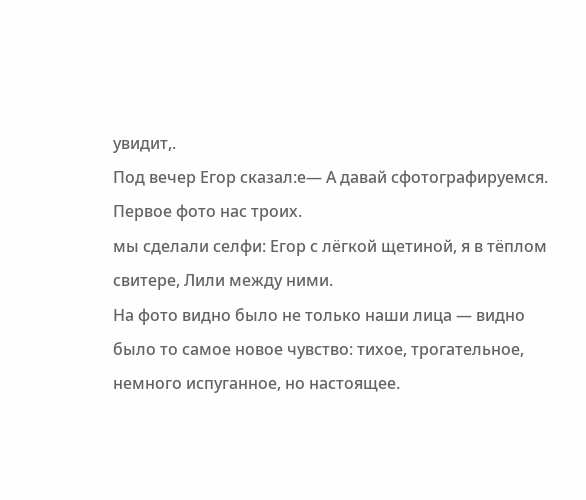увидит,.
Под вечер Егор сказал:е— А давай сфотографируемся. Первое фото нас троих.
мы сделали селфи: Егор с лёгкой щетиной, я в тёплом свитере, Лили между ними.
На фото видно было не только наши лица — видно было то самое новое чувство: тихое, трогательное, немного испуганное, но настоящее.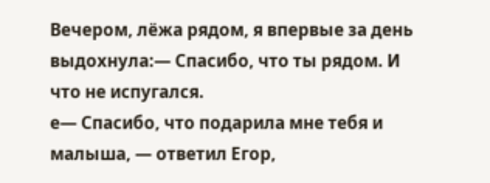Вечером, лёжа рядом, я впервые за день выдохнула:— Спасибо, что ты рядом. И что не испугался.
е— Спасибо, что подарила мне тебя и малыша, — ответил Егор,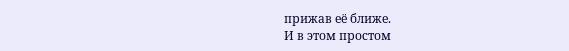прижав её ближе.
И в этом простом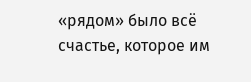«рядом» было всё счастье, которое им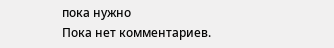пока нужно
Пока нет комментариев.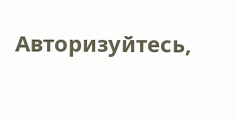Авторизуйтесь,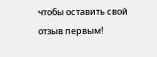чтобы оставить свой отзыв первым!